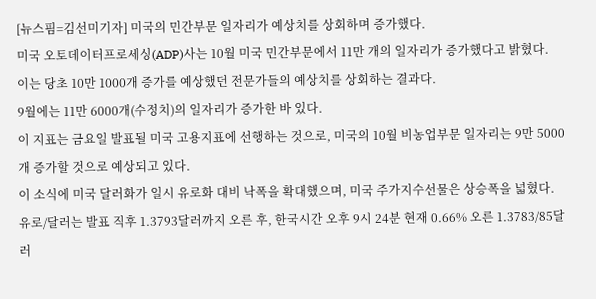[뉴스핌=김선미기자] 미국의 민간부문 일자리가 예상치를 상회하며 증가했다.
미국 오토데이터프로세싱(ADP)사는 10월 미국 민간부문에서 11만 개의 일자리가 증가했다고 밝혔다.
이는 당초 10만 1000개 증가를 예상했던 전문가들의 예상치를 상회하는 결과다.
9월에는 11만 6000개(수정치)의 일자리가 증가한 바 있다.
이 지표는 금요일 발표될 미국 고용지표에 선행하는 것으로, 미국의 10월 비농업부문 일자리는 9만 5000개 증가할 것으로 예상되고 있다.
이 소식에 미국 달러화가 일시 유로화 대비 낙폭을 확대했으며, 미국 주가지수선물은 상승폭을 넓혔다.
유로/달러는 발표 직후 1.3793달러까지 오른 후, 한국시간 오후 9시 24분 현재 0.66% 오른 1.3783/85달러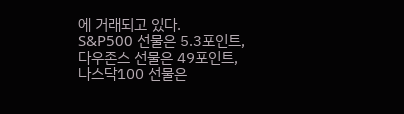에 거래되고 있다.
S&P500 선물은 5.3포인트, 다우존스 선물은 49포인트, 나스닥100 선물은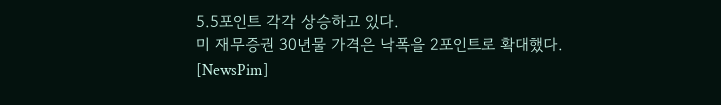5.5포인트 각각 상승하고 있다.
미 재무증권 30년물 가격은 낙폭을 2포인트로 확대했다.
[NewsPim]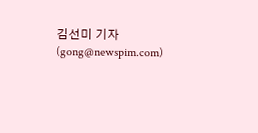김선미 기자 (gong@newspim.com)